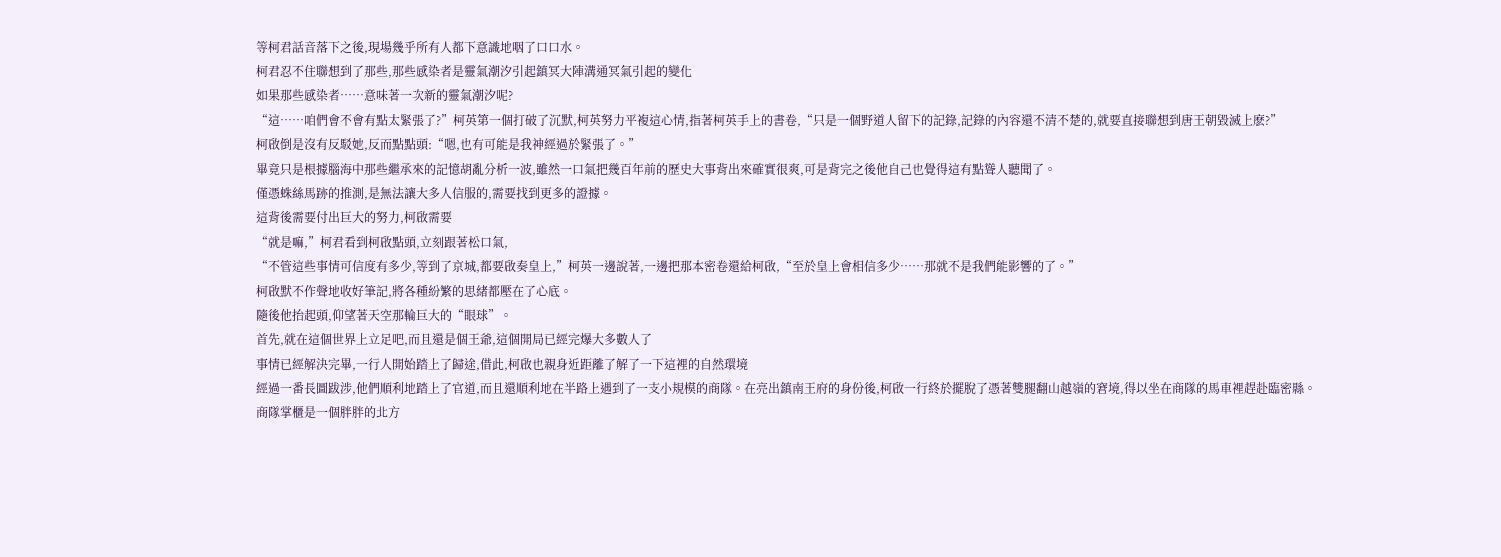等柯君話音落下之後,現場幾乎所有人都下意識地咽了口口水。
柯君忍不住聯想到了那些,那些感染者是靈氣潮汐引起鎮冥大陣溝通冥氣引起的變化
如果那些感染者……意味著一次新的靈氣潮汐呢?
“這……咱們會不會有點太緊張了?”柯英第一個打破了沉默,柯英努力平複這心情,指著柯英手上的書卷,“只是一個野道人留下的記錄,記錄的內容還不清不楚的,就要直接聯想到唐王朝毀滅上麽?”
柯啟倒是沒有反駁她,反而點點頭:“嗯,也有可能是我神經過於緊張了。”
畢竟只是根據腦海中那些繼承來的記憶胡亂分析一波,雖然一口氣把幾百年前的歷史大事背出來確實很爽,可是背完之後他自己也覺得這有點聳人聽聞了。
僅憑蛛絲馬跡的推測,是無法讓大多人信服的,需要找到更多的證據。
這背後需要付出巨大的努力,柯啟需要
“就是嘛,”柯君看到柯啟點頭,立刻跟著松口氣,
“不管這些事情可信度有多少,等到了京城,都要啟奏皇上,”柯英一邊說著,一邊把那本密卷還給柯啟,“至於皇上會相信多少……那就不是我們能影響的了。”
柯啟默不作聲地收好筆記,將各種紛繁的思緒都壓在了心底。
隨後他抬起頭,仰望著天空那輪巨大的“眼球”。
首先,就在這個世界上立足吧,而且還是個王爺,這個開局已經完爆大多數人了
事情已經解決完畢,一行人開始踏上了歸途,借此,柯啟也親身近距離了解了一下這裡的自然環境
經過一番長圖跋涉,他們順利地踏上了官道,而且還順利地在半路上遇到了一支小規模的商隊。在亮出鎮南王府的身份後,柯啟一行終於擺脫了憑著雙腿翻山越嶺的窘境,得以坐在商隊的馬車裡趕赴臨密縣。
商隊掌櫃是一個胖胖的北方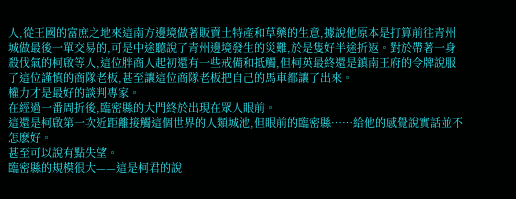人,從王國的富庶之地來這南方邊境做著販賣土特產和草藥的生意,據說他原本是打算前往青州城做最後一單交易的,可是中途聽說了青州邊境發生的災難,於是隻好半途折返。對於帶著一身殺伐氣的柯啟等人,這位胖商人起初還有一些戒備和抵觸,但柯英最終還是鎮南王府的令牌說服了這位謹慎的商隊老板,甚至讓這位商隊老板把自己的馬車都讓了出來。
權力才是最好的談判專家。
在經過一番周折後,臨密縣的大門終於出現在眾人眼前。
這還是柯啟第一次近距離接觸這個世界的人類城池,但眼前的臨密縣……給他的感覺說實話並不怎麽好。
甚至可以說有點失望。
臨密縣的規模很大——這是柯君的說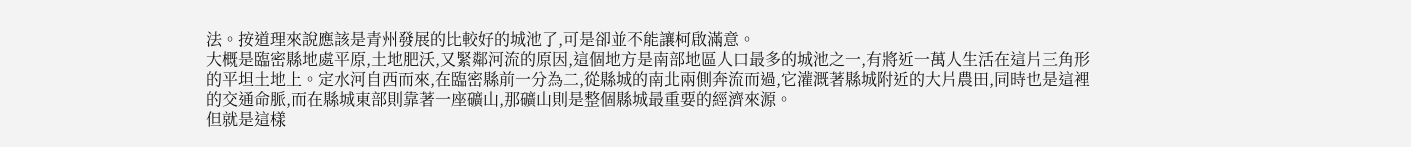法。按道理來說應該是青州發展的比較好的城池了,可是卻並不能讓柯啟滿意。
大概是臨密縣地處平原,土地肥沃,又緊鄰河流的原因,這個地方是南部地區人口最多的城池之一,有將近一萬人生活在這片三角形的平坦土地上。定水河自西而來,在臨密縣前一分為二,從縣城的南北兩側奔流而過,它灌溉著縣城附近的大片農田,同時也是這裡的交通命脈,而在縣城東部則靠著一座礦山,那礦山則是整個縣城最重要的經濟來源。
但就是這樣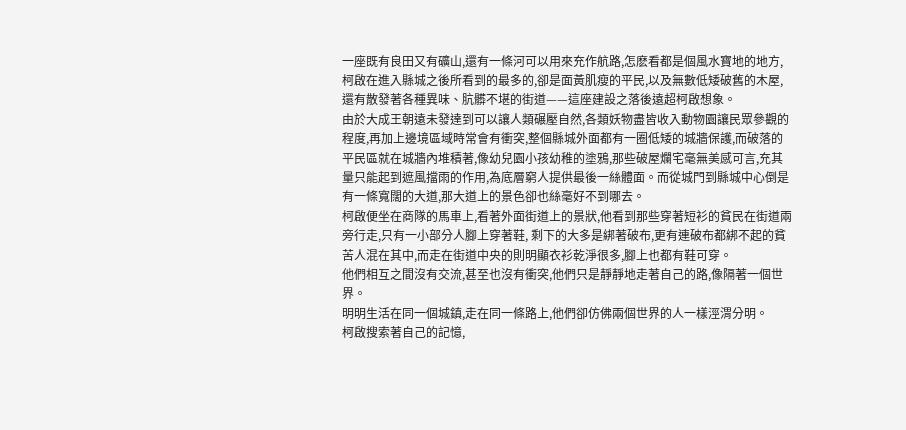一座既有良田又有礦山,還有一條河可以用來充作航路,怎麽看都是個風水寶地的地方,柯啟在進入縣城之後所看到的最多的,卻是面黃肌瘦的平民,以及無數低矮破舊的木屋,還有散發著各種異味、肮髒不堪的街道——這座建設之落後遠超柯啟想象。
由於大成王朝遠未發達到可以讓人類碾壓自然,各類妖物盡皆收入動物園讓民眾參觀的程度,再加上邊境區域時常會有衝突,整個縣城外面都有一圈低矮的城牆保護,而破落的平民區就在城牆內堆積著,像幼兒園小孩幼稚的塗鴉,那些破屋爛宅毫無美感可言,充其量只能起到遮風擋雨的作用,為底層窮人提供最後一絲體面。而從城門到縣城中心倒是有一條寬闊的大道,那大道上的景色卻也絲毫好不到哪去。
柯啟便坐在商隊的馬車上,看著外面街道上的景狀,他看到那些穿著短衫的貧民在街道兩旁行走,只有一小部分人腳上穿著鞋, 剩下的大多是綁著破布,更有連破布都綁不起的貧苦人混在其中,而走在街道中央的則明顯衣衫乾淨很多,腳上也都有鞋可穿。
他們相互之間沒有交流,甚至也沒有衝突,他們只是靜靜地走著自己的路,像隔著一個世界。
明明生活在同一個城鎮,走在同一條路上,他們卻仿佛兩個世界的人一樣涇渭分明。
柯啟搜索著自己的記憶,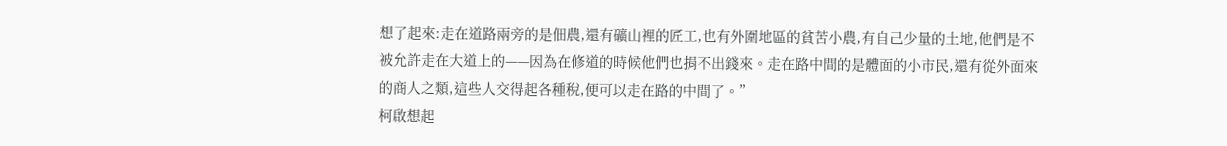想了起來:走在道路兩旁的是佃農,還有礦山裡的匠工,也有外圍地區的貧苦小農,有自己少量的土地,他們是不被允許走在大道上的——因為在修道的時候他們也捐不出錢來。走在路中間的是體面的小市民,還有從外面來的商人之類,這些人交得起各種稅,便可以走在路的中間了。”
柯啟想起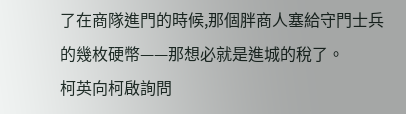了在商隊進門的時候,那個胖商人塞給守門士兵的幾枚硬幣——那想必就是進城的稅了。
柯英向柯啟詢問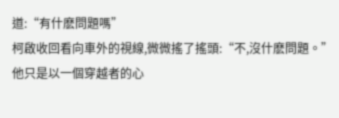道:“有什麽問題嗎”
柯啟收回看向車外的視線,微微搖了搖頭:“不,沒什麽問題。”
他只是以一個穿越者的心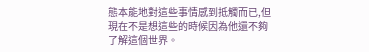態本能地對這些事情感到抵觸而已,但現在不是想這些的時候因為他還不夠了解這個世界。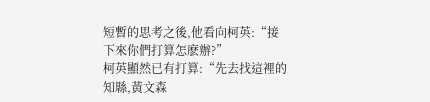短暫的思考之後,他看向柯英:“接下來你們打算怎麽辦?”
柯英顯然已有打算:“先去找這裡的知縣,黃文森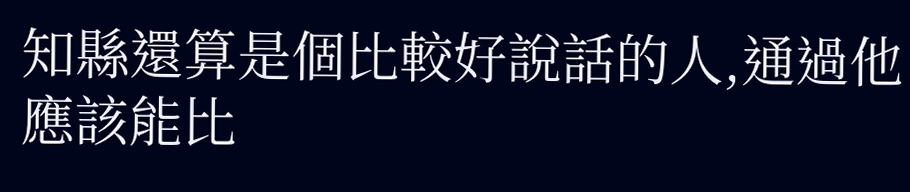知縣還算是個比較好說話的人,通過他應該能比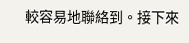較容易地聯絡到。接下來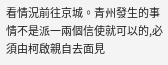看情況前往京城。青州發生的事情不是派一兩個信使就可以的,必須由柯啟親自去面見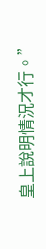皇上說明情況才行。”